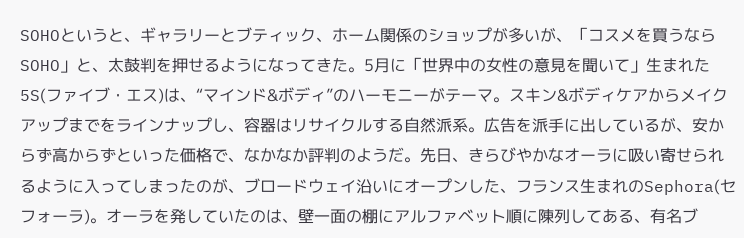SOHOというと、ギャラリーとブティック、ホーム関係のショップが多いが、「コスメを買うならSOHO」と、太鼓判を押せるようになってきた。5月に「世界中の女性の意見を聞いて」生まれた5S(ファイブ・エス)は、“マインド&ボディ”のハーモニーがテーマ。スキン&ボディケアからメイクアップまでをラインナップし、容器はリサイクルする自然派系。広告を派手に出しているが、安からず高からずといった価格で、なかなか評判のようだ。先日、きらびやかなオーラに吸い寄せられるように入ってしまったのが、ブロードウェイ沿いにオープンした、フランス生まれのSephora(セフォーラ)。オーラを発していたのは、壁一面の棚にアルファベット順に陳列してある、有名ブ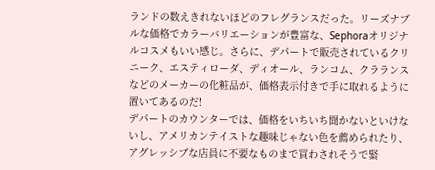ランドの数えきれないほどのフレグランスだった。リーズナブルな価格でカラーバリエーションが豊富な、Sephoraオリジナルコスメもいい感じ。さらに、デパートで販売されているクリニーク、エスティローダ、ディオール、ランコム、クラランスなどのメーカーの化粧品が、価格表示付きで手に取れるように置いてあるのだ!
デパートのカウンターでは、価格をいちいち聞かないといけないし、アメリカンテイストな趣味じゃない色を薦められたり、アグレッシブな店員に不要なものまで買わされそうで緊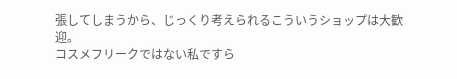張してしまうから、じっくり考えられるこういうショップは大歓迎。
コスメフリークではない私ですら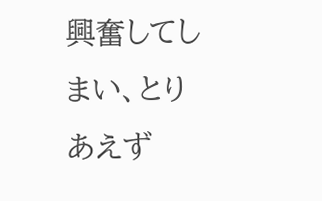興奮してしまい、とりあえず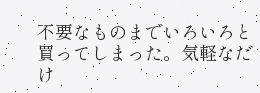不要なものまでいろいろと買ってしまった。気軽なだけ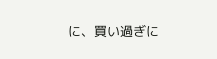に、買い過ぎに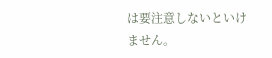は要注意しないといけません。